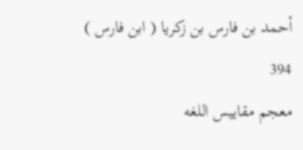أحمد بن فارس بن زكريا ( ابن فارس )
394
معجم مقاييس اللغه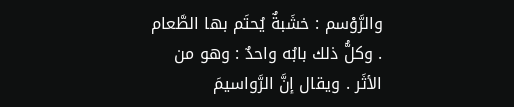والرَّوْسم : خشَبةٌ يُحتَم بها الطَّعام . وكلُّ ذلك بابُه واحدٌ : وهو من الأثَر . ويقال إنَّ الرَّواسيمَ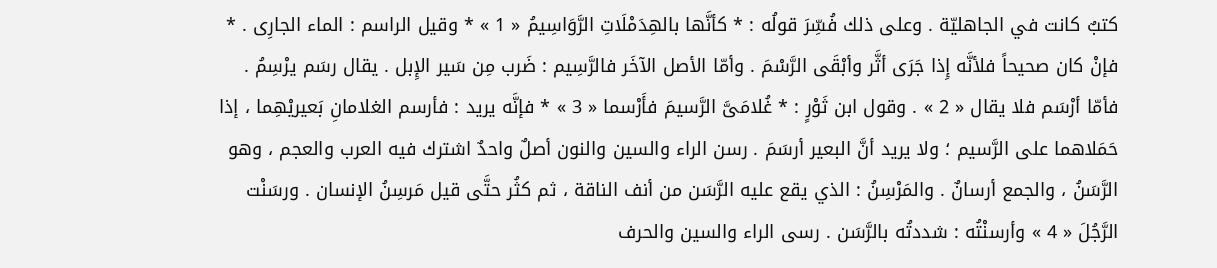كتبٌ كانت في الجاهليّة . وعلى ذلك فُسِّرَ قولُه : * كأنَّها بالهِدَمْلَاتِ الرَّوَاسِيمُ « 1 » * وقيل الراسم : الماء الجارِى . * فإنْ كان صحيحاً فلأنَّه إِذا جَرَى أثَّر وأبْقَى الرَّسْمَ . وأمّا الأصل الآخَر فالرَّسِيم : ضَرب مِن سَير الإِبل . يقال رسَم يرْسِمُ . فأمّا أرْسَم فلا يقال « 2 » . وقول ابن ثَوْرٍ : * غُلامَىَّ الرَّسيمَ فأَرْسما « 3 » * فإنَّه يريد : فأرسم الغلامانِ بَعيريْهِما ، إذا حَمَلاهما على الرَّسيم ؛ ولا يريد أنَّ البعير أرسَمَ . رسن الراء والسين والنون أصلٌ واحدٌ اشترك فيه العرب والعجم ، وهو الرَّسَنُ ، والجمع أرسانٌ . والمَرْسِنُ : الذي يقع عليه الرَّسَن من أنف الناقة ، ثم كثُر حتَّى قيل مَرسِنُ الإنسان . ورسَنْت الرَّجُلَ « 4 » وأرسنْتُه : شددتُه بالرَّسَن . رسى الراء والسين والحرف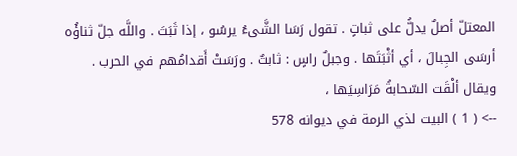المعتلّ أصلٌ يدلُّ على ثباتٍ . تقول رَسَا الشَّىءُ يرسُو ، إذا ثَبَتَ . واللَّه جلّ ثناؤُه أرسَى الجِبالَ ، أي أثْبَتَها . وجبلٌ راسٍ : ثابتٌ . ورَسَتْ أَقدامُهم في الحرب . ويقال ألْقَت السّحابةُ مَرَاسِيَها ،
--> ( 1 ) البيت لذي الرمة في ديوانه 578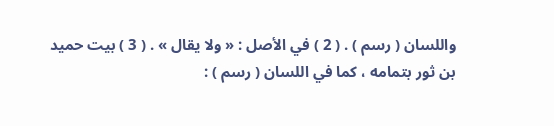واللسان ( رسم ) . ( 2 ) في الأصل : « ولا يقال » . ( 3 ) بيت حميد بن ثور بتمامه ، كما في اللسان ( رسم ) :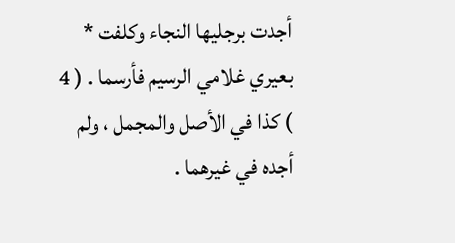أجدت برجليها النجاء وكلفت * بعيري غلامي الرسيم فأرسما . ( 4 ) كذا في الأصل والمجمل ، ولم أجده في غيرهما .